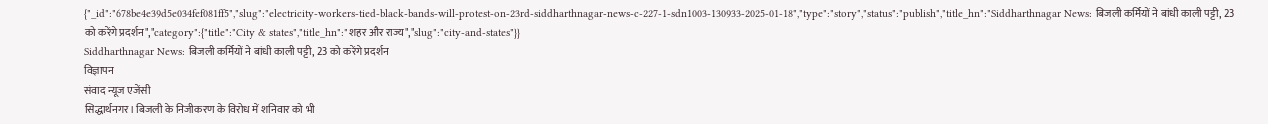{"_id":"678be4e39d5e034fef081ff5","slug":"electricity-workers-tied-black-bands-will-protest-on-23rd-siddharthnagar-news-c-227-1-sdn1003-130933-2025-01-18","type":"story","status":"publish","title_hn":"Siddharthnagar News: बिजली कर्मियों ने बांधी काली पट्टी, 23 को करेंगे प्रदर्शन","category":{"title":"City & states","title_hn":"शहर और राज्य","slug":"city-and-states"}}
Siddharthnagar News: बिजली कर्मियों ने बांधी काली पट्टी, 23 को करेंगे प्रदर्शन
विज्ञापन
संवाद न्यूज एजेंसी
सिद्धार्थनगर। बिजली के निजीकरण के विरोध में शनिवार को भी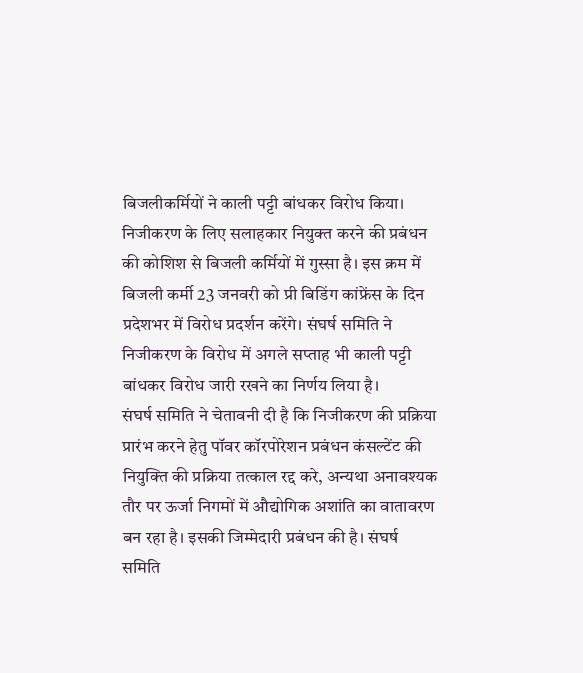बिजलीकर्मियों ने काली पट्टी बांधकर विरोध किया।
निजीकरण के लिए सलाहकार नियुक्त करने की प्रबंधन की कोशिश से बिजली कर्मियों में गुस्सा है। इस क्रम में बिजली कर्मी 23 जनवरी को प्री बिडिंग कांफ्रेंस के दिन प्रदेशभर में विरोध प्रदर्शन करेंगे। संघर्ष समिति ने निजीकरण के विरोध में अगले सप्ताह भी काली पट्टी बांधकर विरोध जारी रखने का निर्णय लिया है।
संघर्ष समिति ने चेतावनी दी है कि निजीकरण की प्रक्रिया प्रारंभ करने हेतु पॉवर कॉरपोरेशन प्रबंधन कंसल्टेंट की नियुक्ति की प्रक्रिया तत्काल रद्द करे, अन्यथा अनावश्यक तौर पर ऊर्जा निगमों में औद्योगिक अशांति का वातावरण बन रहा है। इसकी जिम्मेदारी प्रबंधन की है। संघर्ष समिति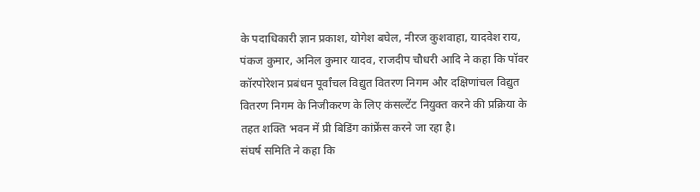के पदाधिकारी ज्ञान प्रकाश, योगेश बघेल, नीरज कुशवाहा, यादवेश राय, पंकज कुमार, अनिल कुमार यादव, राजदीप चौधरी आदि ने कहा कि पॉवर कॉरपोरेशन प्रबंधन पूर्वांचल विद्युत वितरण निगम और दक्षिणांचल विद्युत वितरण निगम के निजीकरण के लिए कंसल्टेंट नियुक्त करने की प्रक्रिया के तहत शक्ति भवन में प्री बिडिंग कांफ्रेंस करने जा रहा है।
संघर्ष समिति ने कहा कि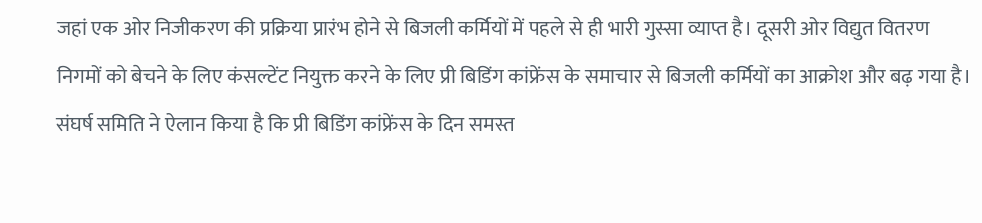जहां एक ओर निजीकरण की प्रक्रिया प्रारंभ होने से बिजली कर्मियों में पहले से ही भारी गुस्सा व्याप्त है। दूसरी ओर विद्युत वितरण निगमों को बेचने के लिए कंसल्टेंट नियुक्त करने के लिए प्री बिडिंग कांफ्रेंस के समाचार से बिजली कर्मियों का आक्रोश और बढ़ गया है। संघर्ष समिति ने ऐलान किया है कि प्री बिडिंग कांफ्रेंस के दिन समस्त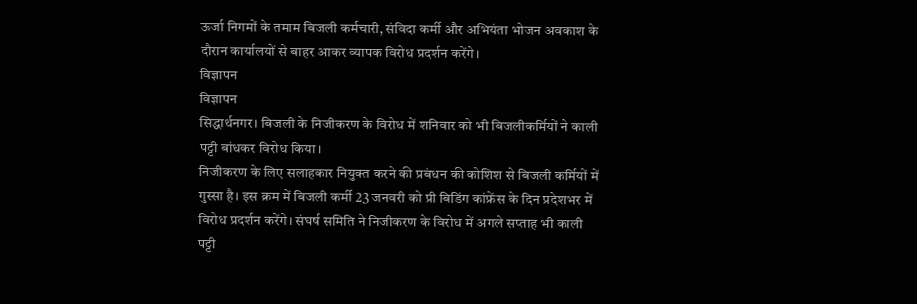ऊर्जा निगमों के तमाम बिजली कर्मचारी, संविदा कर्मी और अभियंता भोजन अवकाश के दौरान कार्यालयों से बाहर आकर व्यापक विरोध प्रदर्शन करेंगे।
विज्ञापन
विज्ञापन
सिद्धार्थनगर। बिजली के निजीकरण के विरोध में शनिवार को भी बिजलीकर्मियों ने काली पट्टी बांधकर विरोध किया।
निजीकरण के लिए सलाहकार नियुक्त करने की प्रबंधन की कोशिश से बिजली कर्मियों में गुस्सा है। इस क्रम में बिजली कर्मी 23 जनवरी को प्री बिडिंग कांफ्रेंस के दिन प्रदेशभर में विरोध प्रदर्शन करेंगे। संघर्ष समिति ने निजीकरण के विरोध में अगले सप्ताह भी काली पट्टी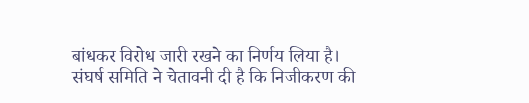बांधकर विरोध जारी रखने का निर्णय लिया है।
संघर्ष समिति ने चेतावनी दी है कि निजीकरण की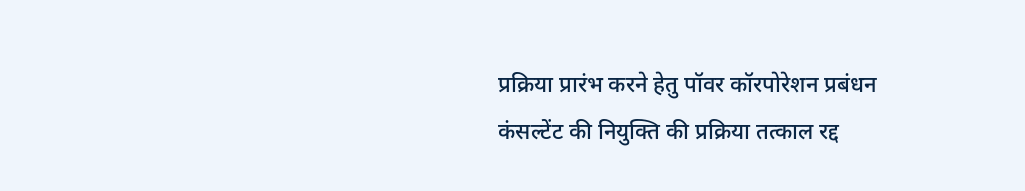प्रक्रिया प्रारंभ करने हेतु पॉवर कॉरपोरेशन प्रबंधन कंसल्टेंट की नियुक्ति की प्रक्रिया तत्काल रद्द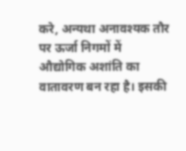करे, अन्यथा अनावश्यक तौर पर ऊर्जा निगमों में औद्योगिक अशांति का वातावरण बन रहा है। इसकी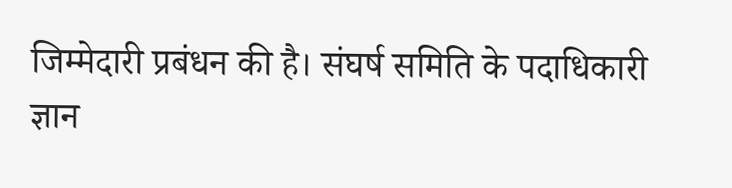जिम्मेदारी प्रबंधन की है। संघर्ष समिति के पदाधिकारी ज्ञान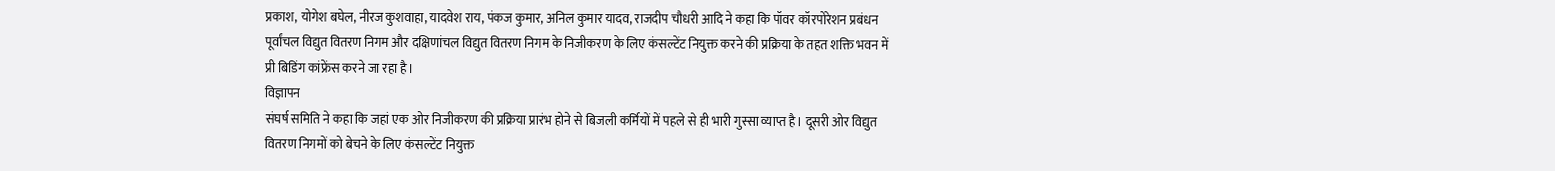प्रकाश, योगेश बघेल, नीरज कुशवाहा, यादवेश राय, पंकज कुमार, अनिल कुमार यादव, राजदीप चौधरी आदि ने कहा कि पॉवर कॉरपोरेशन प्रबंधन पूर्वांचल विद्युत वितरण निगम और दक्षिणांचल विद्युत वितरण निगम के निजीकरण के लिए कंसल्टेंट नियुक्त करने की प्रक्रिया के तहत शक्ति भवन में प्री बिडिंग कांफ्रेंस करने जा रहा है।
विज्ञापन
संघर्ष समिति ने कहा कि जहां एक ओर निजीकरण की प्रक्रिया प्रारंभ होने से बिजली कर्मियों में पहले से ही भारी गुस्सा व्याप्त है। दूसरी ओर विद्युत वितरण निगमों को बेचने के लिए कंसल्टेंट नियुक्त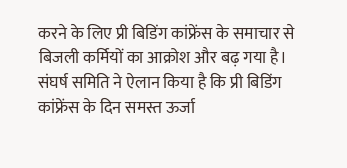करने के लिए प्री बिडिंग कांफ्रेंस के समाचार से बिजली कर्मियों का आक्रोश और बढ़ गया है। संघर्ष समिति ने ऐलान किया है कि प्री बिडिंग कांफ्रेंस के दिन समस्त ऊर्जा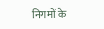निगमों के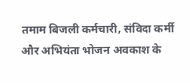तमाम बिजली कर्मचारी, संविदा कर्मी और अभियंता भोजन अवकाश के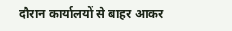दौरान कार्यालयों से बाहर आकर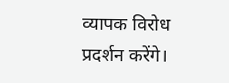व्यापक विरोध प्रदर्शन करेंगे।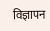विज्ञापन